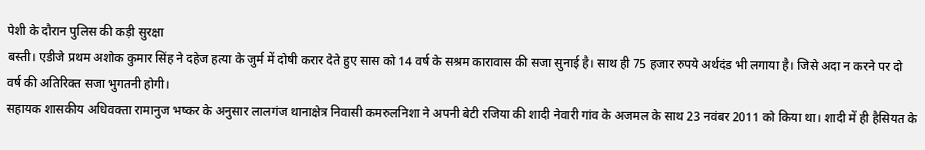पेशी के दौरान पुलिस की कड़ी सुरक्षा
बस्ती। एडीजे प्रथम अशोक कुमार सिंह ने दहेज हत्या के जुर्म में दोषी करार देते हुए सास को 14 वर्ष के सश्रम कारावास की सजा सुनाई है। साथ ही 75 हजार रुपये अर्थदंड भी लगाया है। जिसे अदा न करने पर दो वर्ष की अतिरिक्त सजा भुगतनी होगी।
सहायक शासकीय अधिवक्ता रामानुज भष्कर के अनुसार लालगंज थानाक्षेत्र निवासी कमरुलनिशा ने अपनी बेटी रजिया की शादी नेवारी गांव के अजमल के साथ 23 नवंबर 2011 को किया था। शादी में ही हैसियत के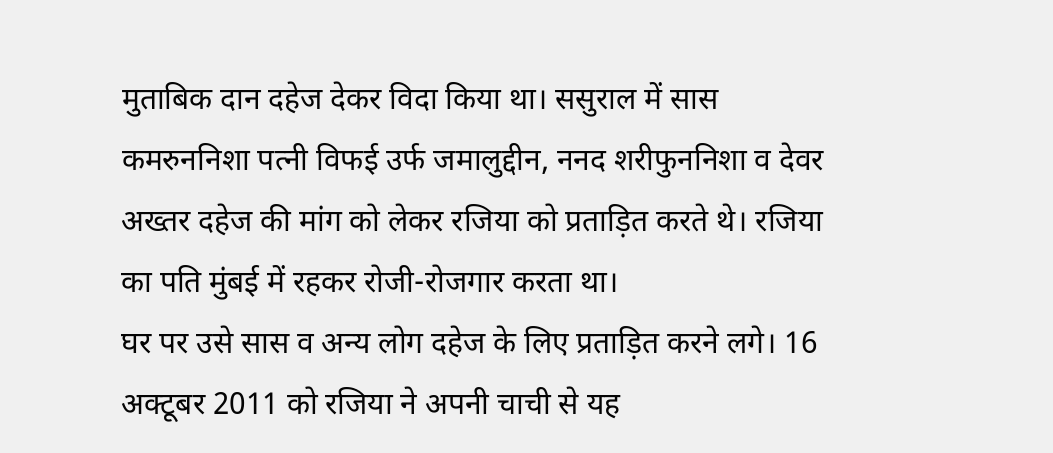मुताबिक दान दहेज देकर विदा किया था। ससुराल में सास कमरुननिशा पत्नी विफई उर्फ जमालुद्दीन, ननद शरीफुननिशा व देवर अख्तर दहेज की मांग को लेकर रजिया को प्रताड़ित करते थे। रजिया का पति मुंबई में रहकर रोजी-रोजगार करता था।
घर पर उसे सास व अन्य लोग दहेज के लिए प्रताड़ित करने लगे। 16 अक्टूबर 2011 को रजिया ने अपनी चाची से यह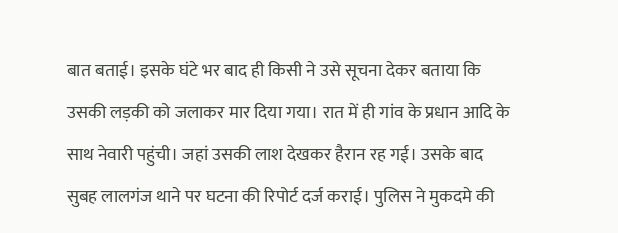बात बताई। इसके घंटे भर बाद ही किसी ने उसे सूचना देकर बताया कि उसकी लड़की को जलाकर मार दिया गया। रात में ही गांव के प्रधान आदि के साथ नेवारी पहुंची। जहां उसकी लाश देखकर हैरान रह गई। उसके बाद सुबह लालगंज थाने पर घटना की रिपोर्ट दर्ज कराई। पुलिस ने मुकदमे की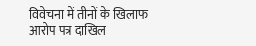विवेचना में तीनों के खिलाफ आरोप पत्र दाखिल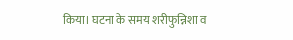किया। घटना के समय शरीफुन्निशा व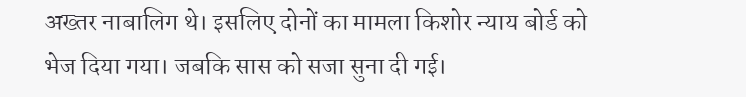अख्तर नाबालिग थे। इसलिए दोनों का मामला किशोर न्याय बोर्ड को भेज दिया गया। जबकि सास को सजा सुना दी गई।